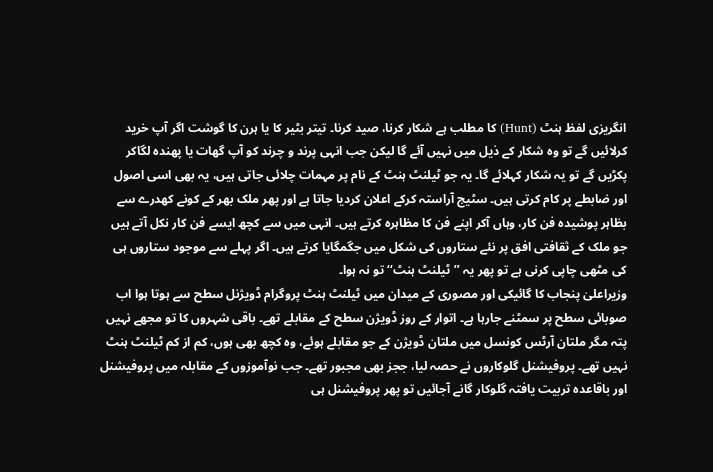انگریزی لفظ ہنٹ (Hunt) کا مطلب ہے شکار کرنا، صید کرنا۔ تیتر بٹیر کا یا ہرن کا گوشت اگر آپ خرید کرلائیں گے تو وہ شکار کے ذیل میں نہیں آئے گا لیکن جب انہی پرند و چرند کو آپ گھات یا پھندہ لگاکر پکڑیں گے تو یہ شکار کہلائے گا۔ یہ جو ٹیلنٹ ہنٹ کے نام پر مہمات چلائی جاتی ہیں، یہ بھی اسی اصول اور ضابطے پر کام کرتی ہیں۔ سٹیج آراستہ کرکے اعلان کردیا جاتا ہے اور پھر ملک بھر کے کونے کھدرے سے بظاہر پوشیدہ فن کار، وہاں آکر اپنے فن کا مظاہرہ کرتے ہیں۔ انہی میں سے کچھ ایسے فن کار نکل آتے ہیں جو ملک کے ثقافتی افق پر نئے ستاروں کی شکل میں جگمگایا کرتے ہیں۔ اگر پہلے سے موجود ستاروں ہی کی مٹھی چاپی کرنی ہے تو پھر یہ ’’ٹیلنٹ ہنٹ‘‘ تو نہ ہوا۔
وزیراعلیٰ پنجاب کا گائیکی اور مصوری کے میدان میں ٹیلنٹ ہنٹ پروگرام ڈویژنل سطح سے ہوتا ہوا اب صوبائی سطح پر سمٹنے جارہا ہے۔ اتوار کے روز ڈویژن سطح کے مقابلے تھے۔ باقی شہروں کا تو مجھے نہیں پتہ مگر ملتان آرٹس کونسل میں ملتان ڈویژن کے جو مقابلے ہوئے، وہ کچھ بھی ہوں، کم از کم ٹیلنٹ ہنٹ نہیں تھے۔ پروفیشنل گلوکاروں نے حصہ لیا، ججز بھی مجبور تھے۔ جب نوآموزوں کے مقابلہ میں پروفیشنل اور باقاعدہ تربیت یافتہ گلوکار گانے آجائیں تو پھر پروفیشنل ہی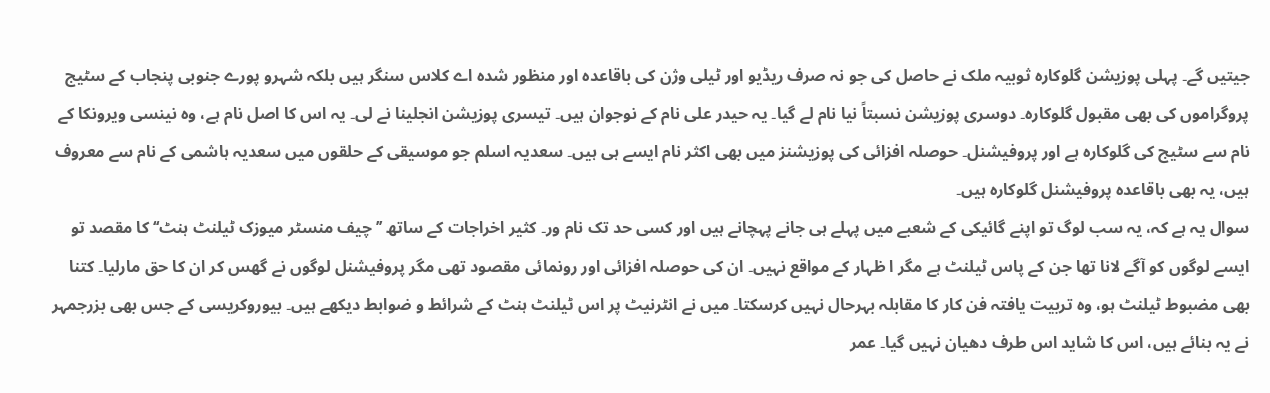جیتیں گے۔ پہلی پوزیشن گلوکارہ ثوبیہ ملک نے حاصل کی جو نہ صرف ریڈیو اور ٹیلی وژن کی باقاعدہ اور منظور شدہ اے کلاس سنگر ہیں بلکہ شہرو پورے جنوبی پنجاب کے سٹیج پروگراموں کی بھی مقبول گلوکارہ۔ دوسری پوزیشن نسبتاً نیا نام لے گیا۔ یہ حیدر علی نام کے نوجوان ہیں۔ تیسری پوزیشن انجلینا نے لی۔ یہ اس کا اصل نام ہے، وہ نینسی ویرونکا کے نام سے سٹیج کی گلوکارہ ہے اور پروفیشنل۔ حوصلہ افزائی کی پوزیشنز میں بھی اکثر نام ایسے ہی ہیں۔ سعدیہ اسلم جو موسیقی کے حلقوں میں سعدیہ ہاشمی کے نام سے معروف ہیں، یہ بھی باقاعدہ پروفیشنل گلوکارہ ہیں۔
سوال یہ ہے کہ، یہ سب لوگ تو اپنے گائیکی کے شعبے میں پہلے ہی جانے پہچانے ہیں اور کسی حد تک نام ور۔ کثیر اخراجات کے ساتھ ’’چیف منسٹر میوزک ٹیلنٹ ہنٹ‘‘ کا مقصد تو ایسے لوگوں کو آگے لانا تھا جن کے پاس ٹیلنٹ ہے مگر ا ظہار کے مواقع نہیں۔ ان کی حوصلہ افزائی اور رونمائی مقصود تھی مگر پروفیشنل لوگوں نے گھس کر ان کا حق مارلیا۔ کتنا بھی مضبوط ٹیلنٹ ہو، وہ تربیت یافتہ فن کار کا مقابلہ بہرحال نہیں کرسکتا۔ میں نے انٹرنیٹ پر اس ٹیلنٹ ہنٹ کے شرائط و ضوابط دیکھے ہیں۔ بیوروکریسی کے جس بھی بزرجمہر نے یہ بنائے ہیں، اس کا شاید اس طرف دھیان نہیں گیا۔ عمر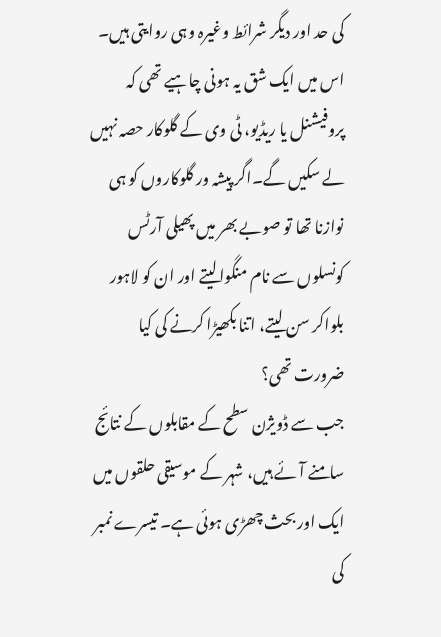کی حد اور دیگر شرائط وغیرہ وہی روایتی ہیں۔ اس میں ایک شق یہ ہونی چاہیے تھی کہ پروفیشنل یا ریڈیو، ٹی وی کے گلوکار حصہ نہیں لے سکیں گے۔اگر پیشہ ور گلوکاروں کو ہی نوازنا تھا تو صوبے بھر میں پھیلی آرٹس کونسلوں سے نام منگوالیتے اور ان کو لاہور بلواکر سن لیتے، اتنا بکھیڑا کرنے کی کیا ضرورت تھی؟
جب سے ڈویژن سطح کے مقابلوں کے نتائج سامنے آئے ہیں، شہر کے موسیقی حلقوں میں ایک اور بحث چھڑی ہوئی ہے۔ تیسرے نمبر کی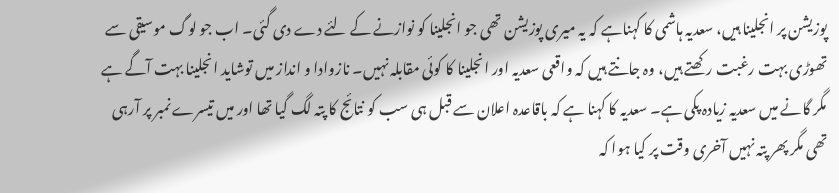پوزیشن پر انجلینا ہیں، سعدیہ ہاشمی کا کہناہے کہ یہ میری پوزیشن تھی جو انجلینا کو نوازنے کے لئے دے دی گئی۔ اب جو لوگ موسیقی سے تھوڑی بہت رغبت رکھتے ہیں، وہ جانتے ہیں کہ واقعی سعدیہ اور انجلینا کا کوئی مقابلہ نہیں۔ نازوادا و انداز میں توشاید انجلینا بہت آگے ہے مگر گانے میں سعدیہ زیادہ پکی ہے۔ سعدیہ کا کہنا ہے کہ باقاعدہ اعلان سے قبل ہی سب کو نتائج کا پتہ لگ گیا تھا اور میں تیسرے نمبر پر آرہی تھی مگر پھر پتہ نہیں آخری وقت پر کیا ہوا کہ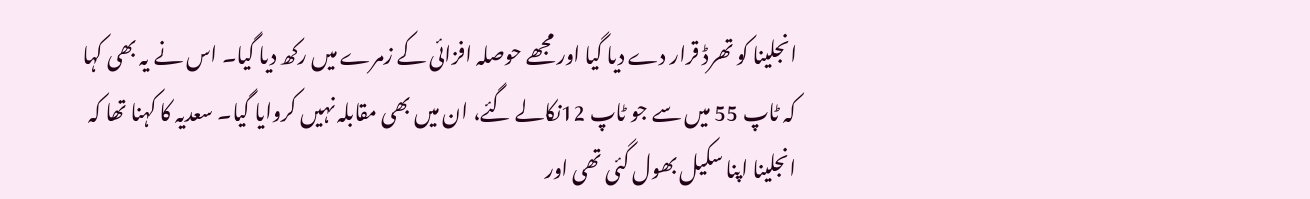انجلینا کو تھرڈ قرار دے دیا گیا اور مجھے حوصلہ افزائی کے زمرے میں رکھ دیا گیا۔ اس نے یہ بھی کہا کہ ٹاپ 55 میں سے جو ٹاپ 12نکالے گئے، ان میں بھی مقابلہ نہیں کروایا گیا۔ سعدیہ کا کہنا تھا کہ انجلینا اپنا سکیل بھول گئی تھی اور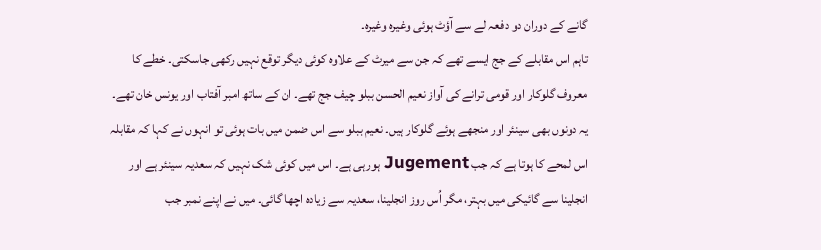گانے کے دوران دو دفعہ لے سے آؤٹ ہوئی وغیرہ وغیرہ۔
تاہم اس مقابلے کے جج ایسے تھے کہ جن سے میرٹ کے علاوہ کوئی دیگر توقع نہیں رکھی جاسکتی۔ خطے کا معروف گلوکار اور قومی ترانے کی آواز نعیم الحسن ببلو چیف جج تھے۔ ان کے ساتھ امبر آفتاب اور یونس خان تھے۔ یہ دونوں بھی سینئر اور منجھے ہوئے گلوکار ہیں۔ نعیم ببلو سے اس ضمن میں بات ہوئی تو انہوں نے کہا کہ مقابلہ اس لمحے کا ہوتا ہے کہ جب Jugement ہورہی ہے۔ اس میں کوئی شک نہیں کہ سعدیہ سینئر ہے اور انجلینا سے گائیکی میں بہتر، مگر اُس روز انجلینا، سعدیہ سے زیادہ اچھا گائی۔ میں نے اپنے نمبر جب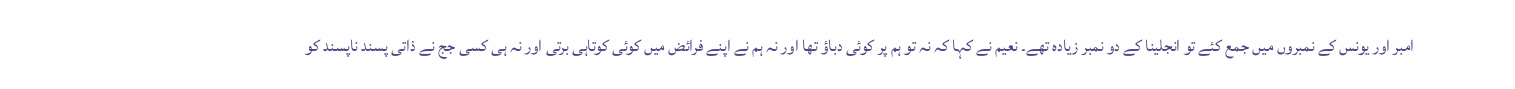امبر اور یونس کے نمبروں میں جمع کئے تو انجلینا کے دو نمبر زیادہ تھے۔ نعیم نے کہا کہ نہ تو ہم پر کوئی دباؤ تھا اور نہ ہم نے اپنے فرائض میں کوئی کوتاہی برتی اور نہ ہی کسی جج نے ذاتی پسند ناپسند کو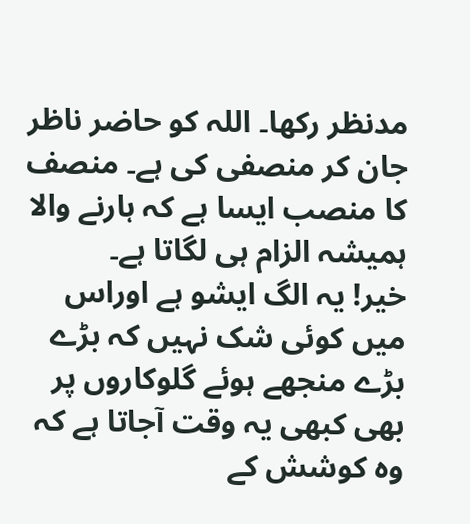مدنظر رکھا۔ اللہ کو حاضر ناظر جان کر منصفی کی ہے۔ منصف کا منصب ایسا ہے کہ ہارنے والا ہمیشہ الزام ہی لگاتا ہے۔
خیر! یہ الگ ایشو ہے اوراس میں کوئی شک نہیں کہ بڑے بڑے منجھے ہوئے گلوکاروں پر بھی کبھی یہ وقت آجاتا ہے کہ وہ کوشش کے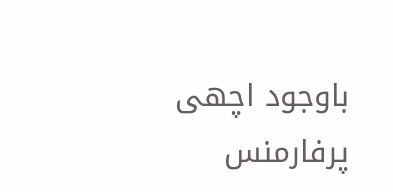باوجود اچھی پرفارمنس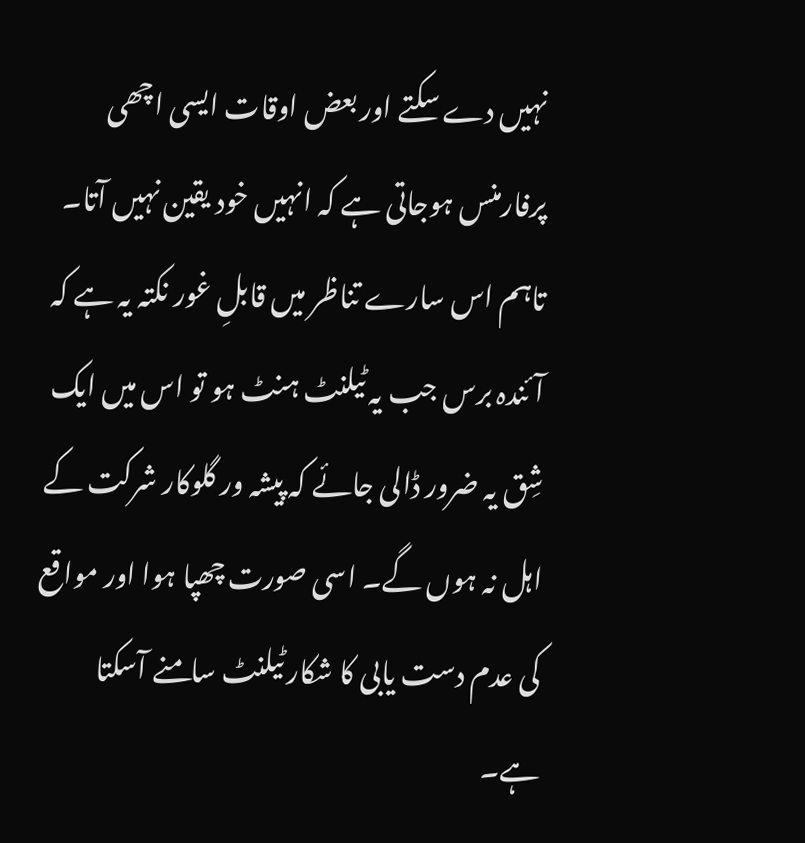نہیں دے سکتے اور بعض اوقات ایسی اچھی پرفارمنس ہوجاتی ہے کہ انہیں خود یقین نہیں آتا۔ تاہم اس سارے تناظر میں قابلِ غور نکتہ یہ ہے کہ آئندہ برس جب یہ ٹیلنٹ ہنٹ ہو تو اس میں ایک شِق یہ ضرور ڈالی جائے کہ پیشہ ور گلوکار شرکت کے اہل نہ ہوں گے۔ اسی صورت چھپا ہوا اور مواقع کی عدم دست یابی کا شکار ٹیلنٹ سامنے آسکتا ہے۔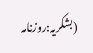(بشکریہ:روزنامہ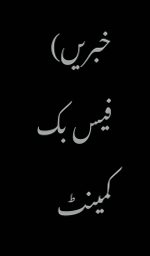خبریں)
فیس بک کمینٹ